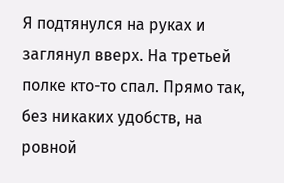Я подтянулся на руках и заглянул вверх. На третьей полке кто-то спал. Прямо так, без никаких удобств, на ровной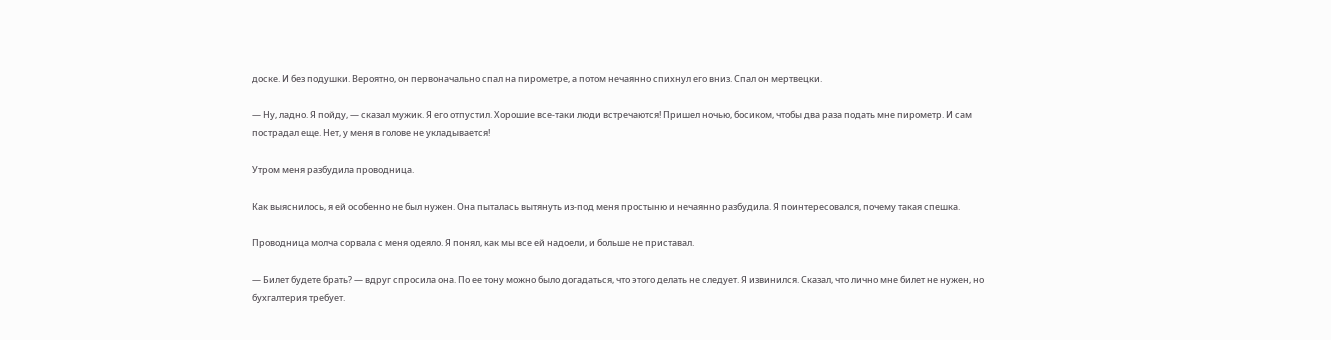доске. И без подушки. Вероятно, он первоначально спал на пирометре, а потом нечаянно спихнул его вниз. Спал он мертвецки.

— Ну, ладно. Я пойду, — сказал мужик. Я его отпустил. Хорошие все-таки люди встречаются! Пришел ночью, босиком, чтобы два раза подать мне пирометр. И сам пострадал еще. Нет, у меня в голове не укладывается!

Утром меня разбудила проводница.

Как выяснилось, я ей особенно не был нужен. Она пыталась вытянуть из-под меня простыню и нечаянно разбудила. Я поинтересовался, почему такая спешка.

Проводница молча сорвала с меня одеяло. Я понял, как мы все ей надоели, и больше не приставал.

— Билет будете брать? — вдруг спросила она. По ее тону можно было догадаться, что этого делать не следует. Я извинился. Сказал, что лично мне билет не нужен, но бухгалтерия требует.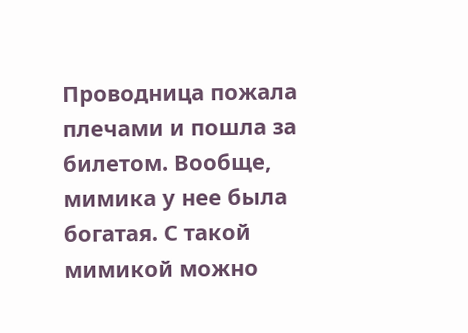Проводница пожала плечами и пошла за билетом. Вообще, мимика у нее была богатая. С такой мимикой можно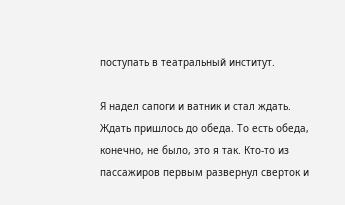поступать в театральный институт.

Я надел сапоги и ватник и стал ждать. Ждать пришлось до обеда. То есть обеда, конечно, не было, это я так. Кто-то из пассажиров первым развернул сверток и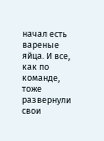начал есть вареные яйца. И все, как по команде, тоже развернули свои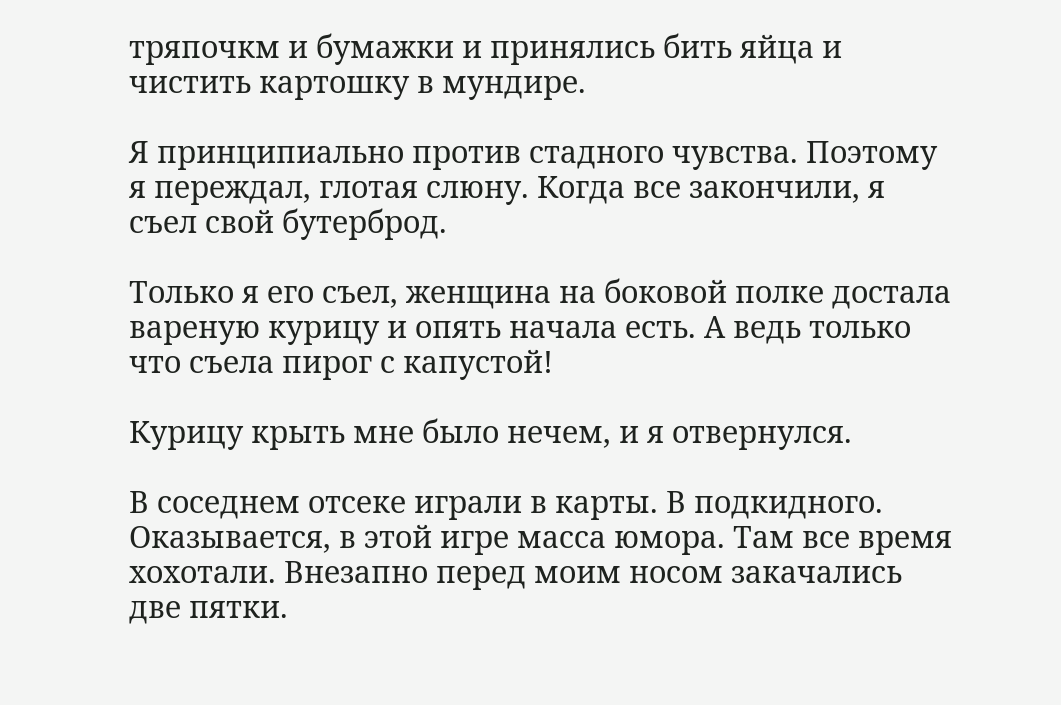тряпочкм и бумажки и принялись бить яйца и чистить картошку в мундире.

Я принципиально против стадного чувства. Поэтому я переждал, глотая слюну. Когда все закончили, я съел свой бутерброд.

Только я его съел, женщина на боковой полке достала вареную курицу и опять начала есть. А ведь только что съела пирог с капустой!

Курицу крыть мне было нечем, и я отвернулся.

В соседнем отсеке играли в карты. В подкидного. Оказывается, в этой игре масса юмора. Там все время хохотали. Внезапно перед моим носом закачались две пятки.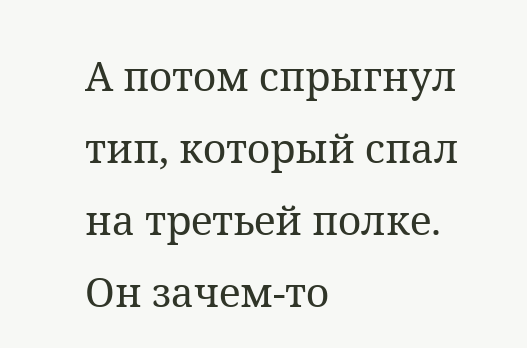А потом спрыгнул тип, который спал на третьей полке. Он зачем-то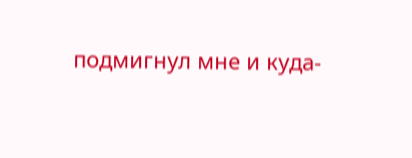подмигнул мне и куда-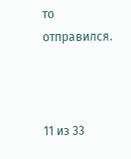то отправился.



11 из 33